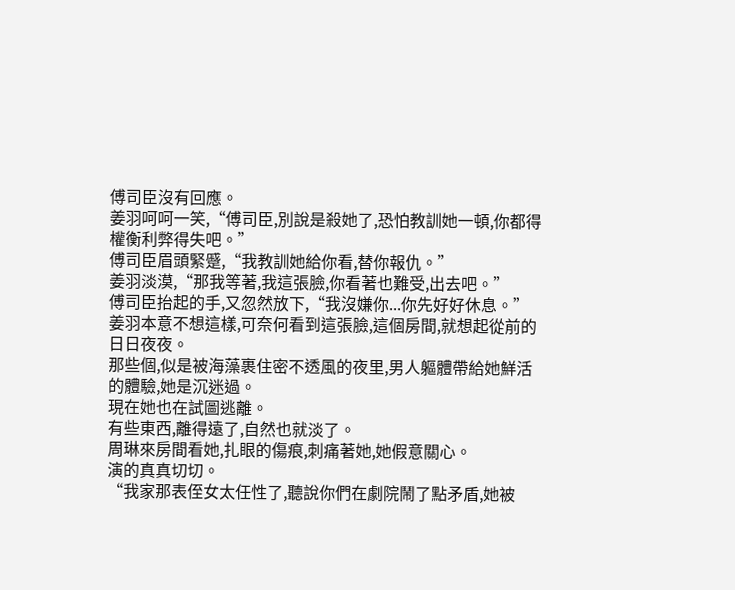傅司臣沒有回應。
姜羽呵呵一笑,“傅司臣,別說是殺她了,恐怕教訓她一頓,你都得權衡利弊得失吧。”
傅司臣眉頭緊蹙,“我教訓她給你看,替你報仇。”
姜羽淡漠,“那我等著,我這張臉,你看著也難受,出去吧。”
傅司臣抬起的手,又忽然放下,“我沒嫌你...你先好好休息。”
姜羽本意不想這樣,可奈何看到這張臉,這個房間,就想起從前的日日夜夜。
那些個,似是被海藻裹住密不透風的夜里,男人軀體帶給她鮮活的體驗,她是沉迷過。
現在她也在試圖逃離。
有些東西,離得遠了,自然也就淡了。
周琳來房間看她,扎眼的傷痕,刺痛著她,她假意關心。
演的真真切切。
“我家那表侄女太任性了,聽說你們在劇院鬧了點矛盾,她被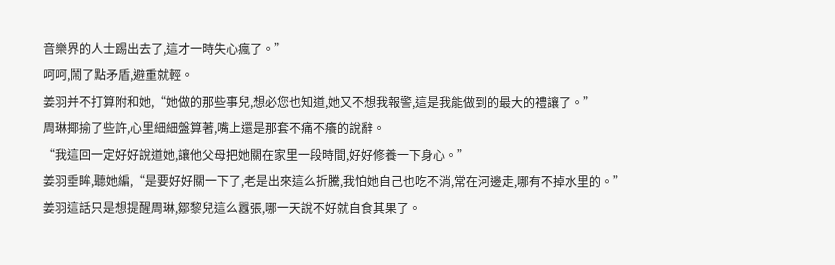音樂界的人士踢出去了,這才一時失心瘋了。”
呵呵,鬧了點矛盾,避重就輕。
姜羽并不打算附和她,“她做的那些事兒,想必您也知道,她又不想我報警,這是我能做到的最大的禮讓了。”
周琳揶揄了些許,心里細細盤算著,嘴上還是那套不痛不癢的說辭。
“我這回一定好好說道她,讓他父母把她關在家里一段時間,好好修養一下身心。”
姜羽垂眸,聽她編,“是要好好關一下了,老是出來這么折騰,我怕她自己也吃不消,常在河邊走,哪有不掉水里的。”
姜羽這話只是想提醒周琳,鄒黎兒這么囂張,哪一天說不好就自食其果了。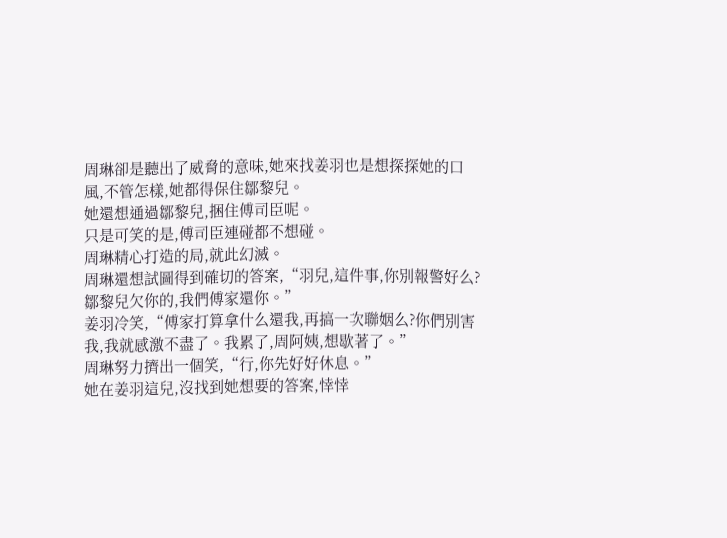周琳卻是聽出了威脅的意味,她來找姜羽也是想探探她的口風,不管怎樣,她都得保住鄒黎兒。
她還想通過鄒黎兒,捆住傅司臣呢。
只是可笑的是,傅司臣連碰都不想碰。
周琳精心打造的局,就此幻滅。
周琳還想試圖得到確切的答案,“羽兒,這件事,你別報警好么?鄒黎兒欠你的,我們傅家還你。”
姜羽冷笑,“傅家打算拿什么還我,再搞一次聯姻么?你們別害我,我就感激不盡了。我累了,周阿姨,想歇著了。”
周琳努力擠出一個笑,“行,你先好好休息。”
她在姜羽這兒,沒找到她想要的答案,悻悻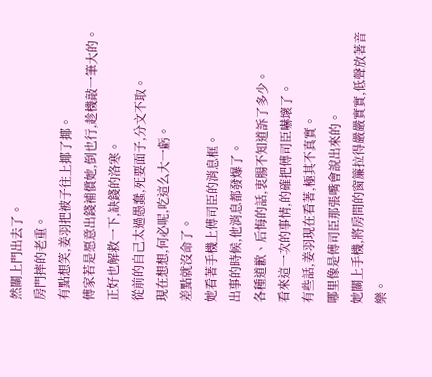然關上門出去了。
房門摔的老重。
有點想笑,姜羽把被子往上揶了揶。
傅家若是愿意出錢補償她,倒也行,趁機敲一筆大的。
正好也解救一下,缺錢的洛寒。
從前的自己太過愚蠢,死要面子,分文不取。
現在想想,何必呢,吃這么大一虧。
差點就沒命了。
她看著手機上傅司臣的消息框。
出事的時候,他消息都發爆了。
各種道歉、后悔的話,衷腸不知道訴了多少。
看來這一次的事情,的確把傅司臣嚇壞了。
有些話,姜羽現在看著,極其不真實。
哪里像是傅司臣那張嘴會說出來的。
她關上手機,將房間的窗簾拉得嚴嚴實實,低聲放著音樂。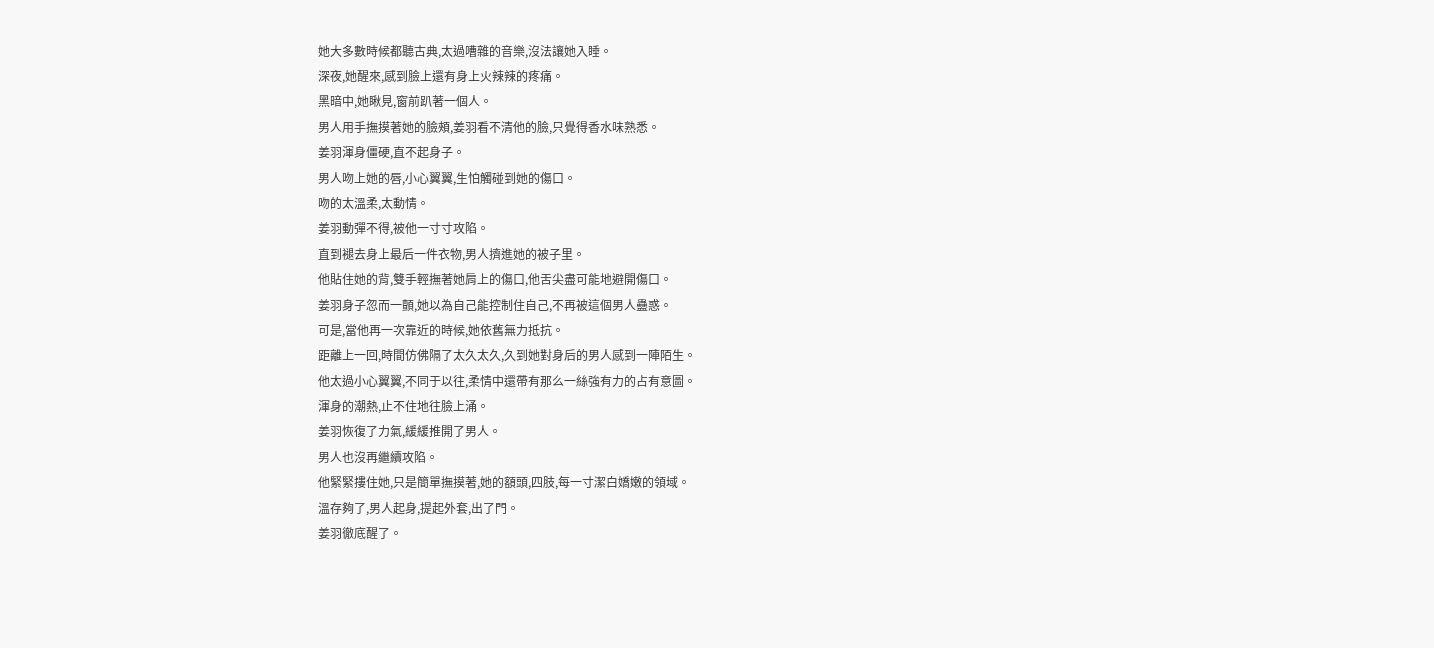她大多數時候都聽古典,太過嘈雜的音樂,沒法讓她入睡。
深夜,她醒來,感到臉上還有身上火辣辣的疼痛。
黑暗中,她瞅見,窗前趴著一個人。
男人用手撫摸著她的臉頰,姜羽看不清他的臉,只覺得香水味熟悉。
姜羽渾身僵硬,直不起身子。
男人吻上她的唇,小心翼翼,生怕觸碰到她的傷口。
吻的太溫柔,太動情。
姜羽動彈不得,被他一寸寸攻陷。
直到褪去身上最后一件衣物,男人擠進她的被子里。
他貼住她的背,雙手輕撫著她肩上的傷口,他舌尖盡可能地避開傷口。
姜羽身子忽而一顫,她以為自己能控制住自己,不再被這個男人蠱惑。
可是,當他再一次靠近的時候,她依舊無力抵抗。
距離上一回,時間仿佛隔了太久太久,久到她對身后的男人感到一陣陌生。
他太過小心翼翼,不同于以往,柔情中還帶有那么一絲強有力的占有意圖。
渾身的潮熱,止不住地往臉上涌。
姜羽恢復了力氣,緩緩推開了男人。
男人也沒再繼續攻陷。
他緊緊摟住她,只是簡單撫摸著,她的額頭,四肢,每一寸潔白嬌嫩的領域。
溫存夠了,男人起身,提起外套,出了門。
姜羽徹底醒了。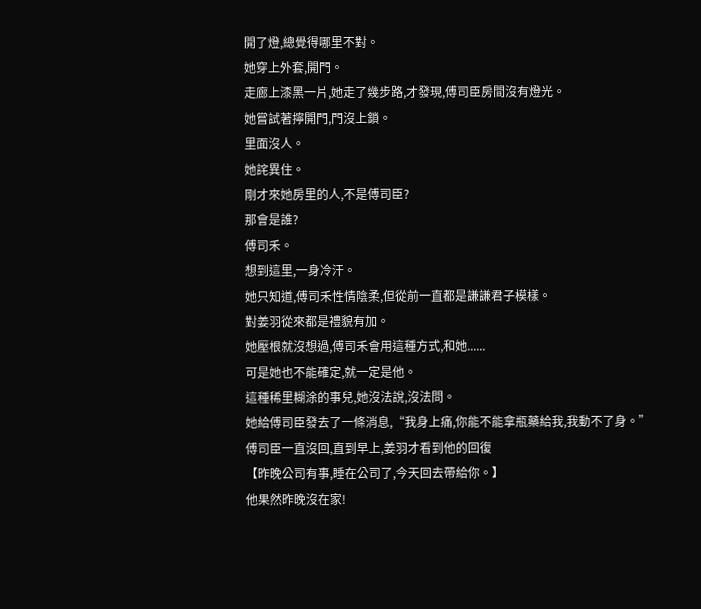開了燈,總覺得哪里不對。
她穿上外套,開門。
走廊上漆黑一片,她走了幾步路,才發現,傅司臣房間沒有燈光。
她嘗試著擰開門,門沒上鎖。
里面沒人。
她詫異住。
剛才來她房里的人,不是傅司臣?
那會是誰?
傅司禾。
想到這里,一身冷汗。
她只知道,傅司禾性情陰柔,但從前一直都是謙謙君子模樣。
對姜羽從來都是禮貌有加。
她壓根就沒想過,傅司禾會用這種方式,和她......
可是她也不能確定,就一定是他。
這種稀里糊涂的事兒,她沒法說,沒法問。
她給傅司臣發去了一條消息,“我身上痛,你能不能拿瓶藥給我,我動不了身。”
傅司臣一直沒回,直到早上,姜羽才看到他的回復
【昨晚公司有事,睡在公司了,今天回去帶給你。】
他果然昨晚沒在家!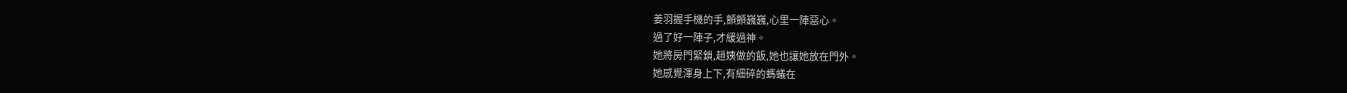姜羽握手機的手,顫顫巍巍,心里一陣惡心。
過了好一陣子,才緩過神。
她將房門緊鎖,趙姨做的飯,她也讓她放在門外。
她感覺渾身上下,有細碎的螞蟻在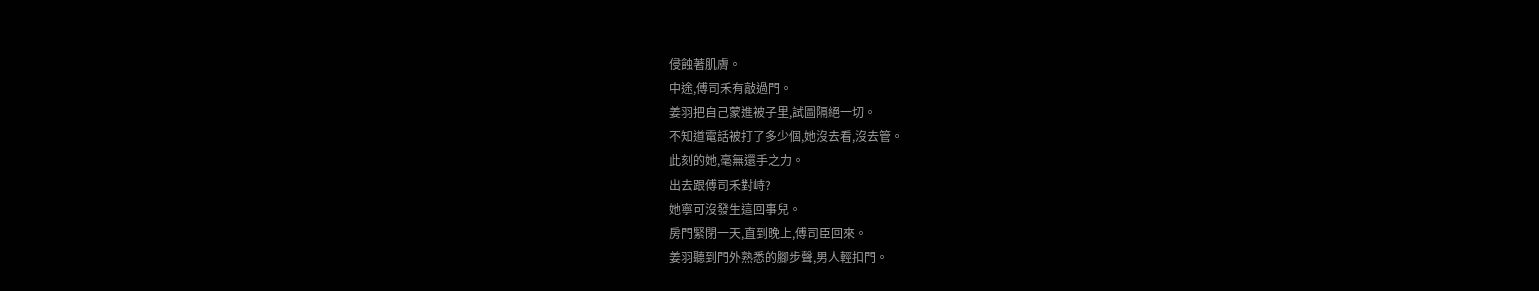侵蝕著肌膚。
中途,傅司禾有敲過門。
姜羽把自己蒙進被子里,試圖隔絕一切。
不知道電話被打了多少個,她沒去看,沒去管。
此刻的她,毫無還手之力。
出去跟傅司禾對峙?
她寧可沒發生這回事兒。
房門緊閉一天,直到晚上,傅司臣回來。
姜羽聽到門外熟悉的腳步聲,男人輕扣門。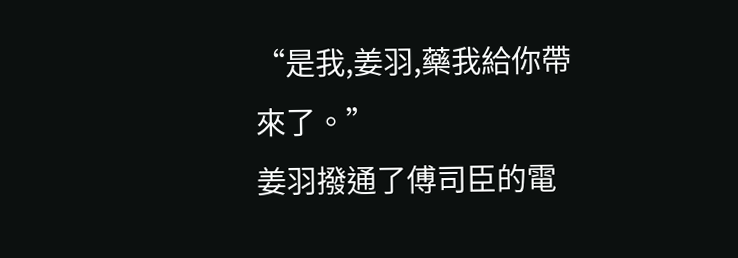“是我,姜羽,藥我給你帶來了。”
姜羽撥通了傅司臣的電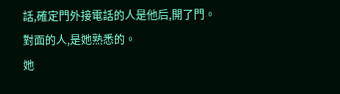話,確定門外接電話的人是他后,開了門。
對面的人,是她熟悉的。
她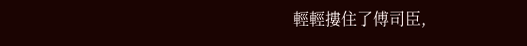輕輕摟住了傅司臣,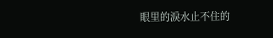眼里的淚水止不住的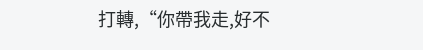打轉,“你帶我走,好不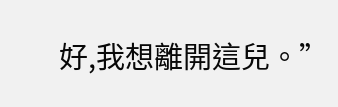好,我想離開這兒。”